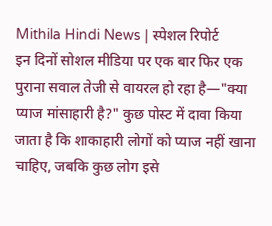Mithila Hindi News | स्पेशल रिपोर्ट
इन दिनों सोशल मीडिया पर एक बार फिर एक पुराना सवाल तेजी से वायरल हो रहा है—"क्या प्याज मांसाहारी है?" कुछ पोस्ट में दावा किया जाता है कि शाकाहारी लोगों को प्याज नहीं खाना चाहिए, जबकि कुछ लोग इसे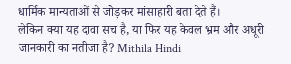धार्मिक मान्यताओं से जोड़कर मांसाहारी बता देते हैं।
लेकिन क्या यह दावा सच है, या फिर यह केवल भ्रम और अधूरी जानकारी का नतीजा है? Mithila Hindi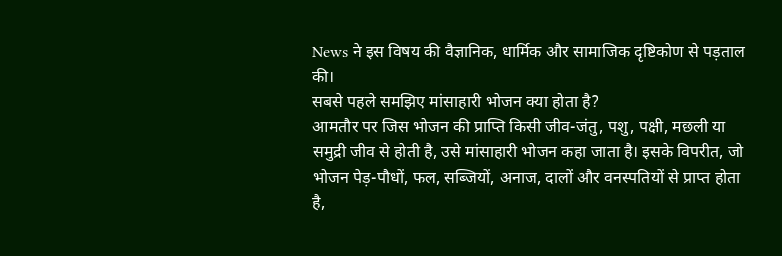News ने इस विषय की वैज्ञानिक, धार्मिक और सामाजिक दृष्टिकोण से पड़ताल की।
सबसे पहले समझिए मांसाहारी भोजन क्या होता है?
आमतौर पर जिस भोजन की प्राप्ति किसी जीव-जंतु, पशु, पक्षी, मछली या समुद्री जीव से होती है, उसे मांसाहारी भोजन कहा जाता है। इसके विपरीत, जो भोजन पेड़-पौधों, फल, सब्जियों, अनाज, दालों और वनस्पतियों से प्राप्त होता है,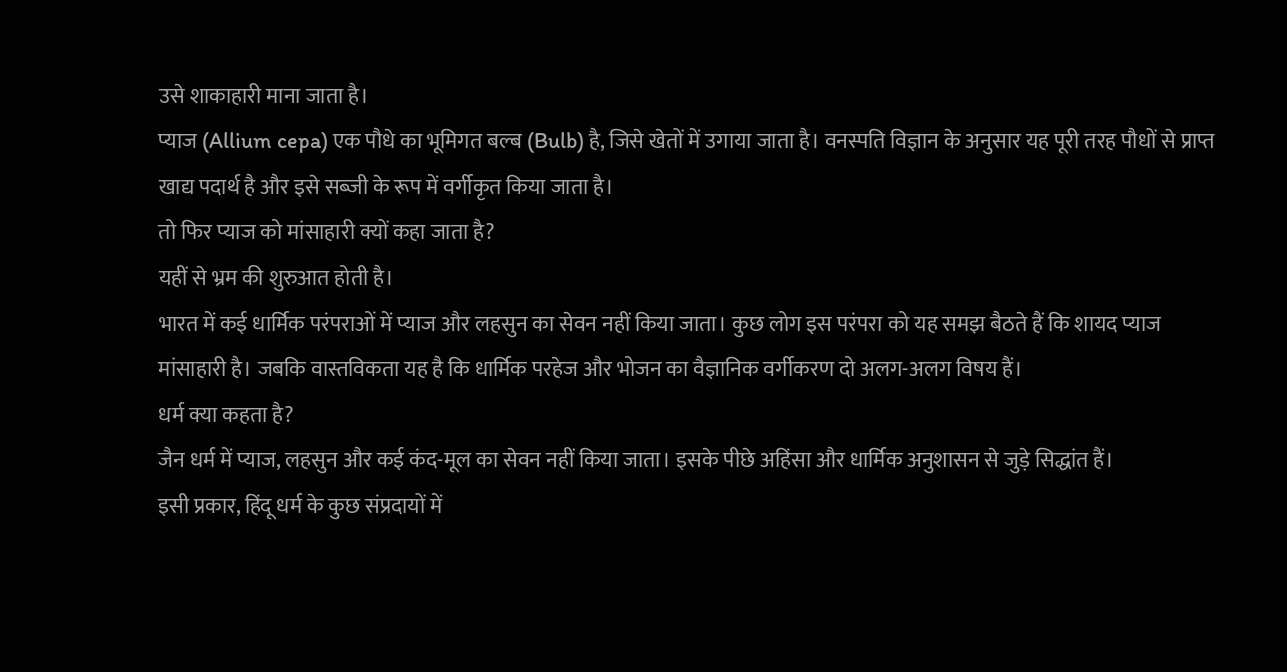उसे शाकाहारी माना जाता है।
प्याज (Allium cepa) एक पौधे का भूमिगत बल्ब (Bulb) है, जिसे खेतों में उगाया जाता है। वनस्पति विज्ञान के अनुसार यह पूरी तरह पौधों से प्राप्त खाद्य पदार्थ है और इसे सब्जी के रूप में वर्गीकृत किया जाता है।
तो फिर प्याज को मांसाहारी क्यों कहा जाता है?
यहीं से भ्रम की शुरुआत होती है।
भारत में कई धार्मिक परंपराओं में प्याज और लहसुन का सेवन नहीं किया जाता। कुछ लोग इस परंपरा को यह समझ बैठते हैं कि शायद प्याज मांसाहारी है। जबकि वास्तविकता यह है कि धार्मिक परहेज और भोजन का वैज्ञानिक वर्गीकरण दो अलग-अलग विषय हैं।
धर्म क्या कहता है?
जैन धर्म में प्याज, लहसुन और कई कंद-मूल का सेवन नहीं किया जाता। इसके पीछे अहिंसा और धार्मिक अनुशासन से जुड़े सिद्धांत हैं।
इसी प्रकार, हिंदू धर्म के कुछ संप्रदायों में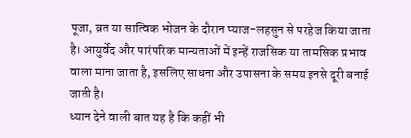पूजा, व्रत या सात्विक भोजन के दौरान प्याज-लहसुन से परहेज किया जाता है। आयुर्वेद और पारंपरिक मान्यताओं में इन्हें राजसिक या तामसिक प्रभाव वाला माना जाता है, इसलिए साधना और उपासना के समय इनसे दूरी बनाई जाती है।
ध्यान देने वाली बात यह है कि कहीं भी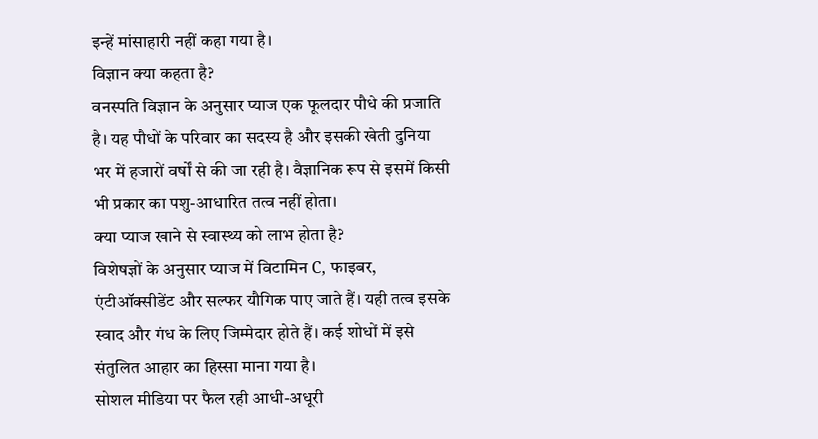इन्हें मांसाहारी नहीं कहा गया है।
विज्ञान क्या कहता है?
वनस्पति विज्ञान के अनुसार प्याज एक फूलदार पौधे की प्रजाति है। यह पौधों के परिवार का सदस्य है और इसकी खेती दुनिया भर में हजारों वर्षों से की जा रही है। वैज्ञानिक रूप से इसमें किसी भी प्रकार का पशु-आधारित तत्व नहीं होता।
क्या प्याज खाने से स्वास्थ्य को लाभ होता है?
विशेषज्ञों के अनुसार प्याज में विटामिन C, फाइबर, एंटीऑक्सीडेंट और सल्फर यौगिक पाए जाते हैं। यही तत्व इसके स्वाद और गंध के लिए जिम्मेदार होते हैं। कई शोधों में इसे संतुलित आहार का हिस्सा माना गया है।
सोशल मीडिया पर फैल रही आधी-अधूरी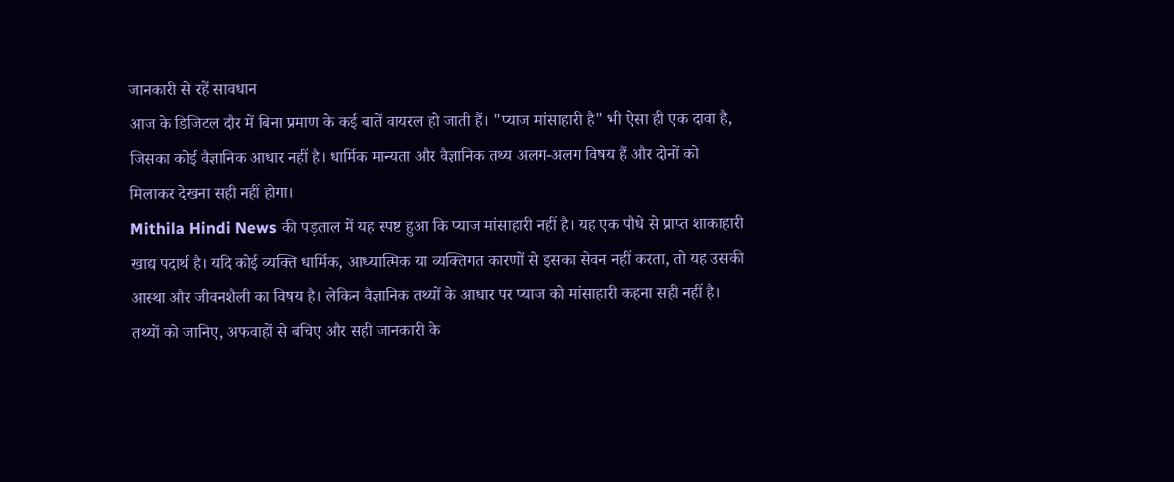जानकारी से रहें सावधान
आज के डिजिटल दौर में बिना प्रमाण के कई बातें वायरल हो जाती हैं। "प्याज मांसाहारी है" भी ऐसा ही एक दावा है, जिसका कोई वैज्ञानिक आधार नहीं है। धार्मिक मान्यता और वैज्ञानिक तथ्य अलग-अलग विषय हैं और दोनों को मिलाकर देखना सही नहीं होगा।
Mithila Hindi News की पड़ताल में यह स्पष्ट हुआ कि प्याज मांसाहारी नहीं है। यह एक पौधे से प्राप्त शाकाहारी खाद्य पदार्थ है। यदि कोई व्यक्ति धार्मिक, आध्यात्मिक या व्यक्तिगत कारणों से इसका सेवन नहीं करता, तो यह उसकी आस्था और जीवनशैली का विषय है। लेकिन वैज्ञानिक तथ्यों के आधार पर प्याज को मांसाहारी कहना सही नहीं है।
तथ्यों को जानिए, अफवाहों से बचिए और सही जानकारी के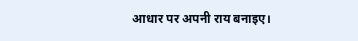आधार पर अपनी राय बनाइए।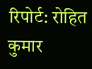रिपोर्ट: रोहित कुमार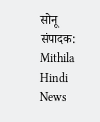सोनू
संपादक: Mithila Hindi News